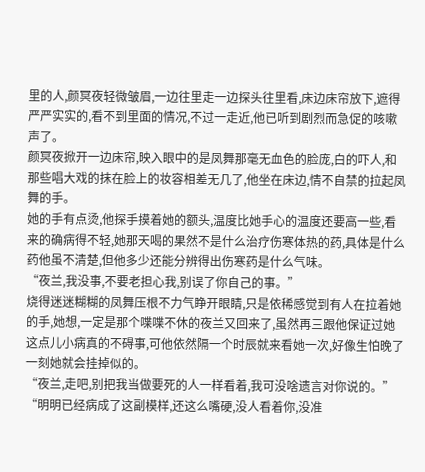里的人,颜冥夜轻微皱眉,一边往里走一边探头往里看,床边床帘放下,遮得严严实实的,看不到里面的情况,不过一走近,他已听到剧烈而急促的咳嗽声了。
颜冥夜掀开一边床帘,映入眼中的是凤舞那毫无血色的脸庞,白的吓人,和那些唱大戏的抹在脸上的妆容相差无几了,他坐在床边,情不自禁的拉起凤舞的手。
她的手有点烫,他探手摸着她的额头,温度比她手心的温度还要高一些,看来的确病得不轻,她那天喝的果然不是什么治疗伤寒体热的药,具体是什么药他虽不清楚,但他多少还能分辨得出伤寒药是什么气味。
“夜兰,我没事,不要老担心我,别误了你自己的事。”
烧得迷迷糊糊的凤舞压根不力气睁开眼睛,只是依稀感觉到有人在拉着她的手,她想,一定是那个喋喋不休的夜兰又回来了,虽然再三跟他保证过她这点儿小病真的不碍事,可他依然隔一个时辰就来看她一次,好像生怕晚了一刻她就会挂掉似的。
“夜兰,走吧,别把我当做要死的人一样看着,我可没啥遗言对你说的。”
“明明已经病成了这副模样,还这么嘴硬,没人看着你,没准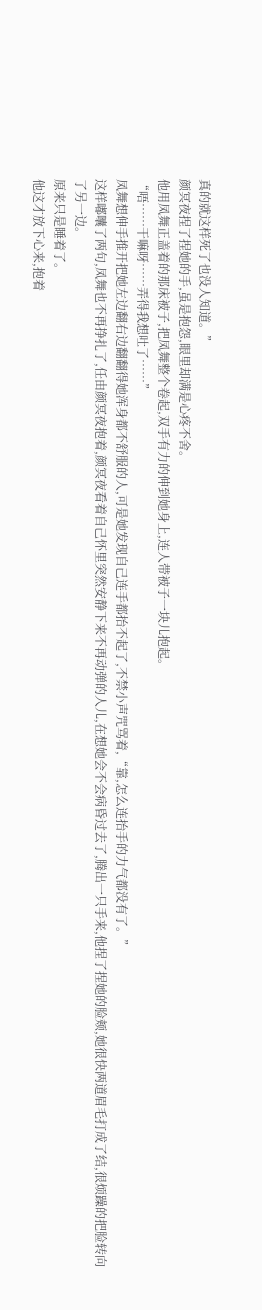真的就这样死了也没人知道。”
颜冥夜捏了捏她的手,虽是抱怨,眼里却满是心疼不舍。
他用凤舞正盖着的那床被子,把凤舞整个卷起,双手有力的伸到她身上,连人带被子一块儿抱起。
“唔……干嘛呀……弄得我想吐了……”
凤舞想伸手推开把她左边翻右边翻翻得她浑身都不舒服的人,可是她发现自己连手都抬不起了,不禁小声咒骂着,“靠,怎么连抬手的力气都没有了。”
这样嘟囔了两句,凤舞也不再挣扎了,任由颜冥夜抱着,颜冥夜看着自己怀里突然安静下来不再动弹的人儿,在想她会不会病昏过去了,腾出一只手来,他捏了捏她的脸颊,她很快两道眉毛打成了结,很烦躁的把脸转向了另一边。
原来只是睡着了。
他这才放下心来,抱着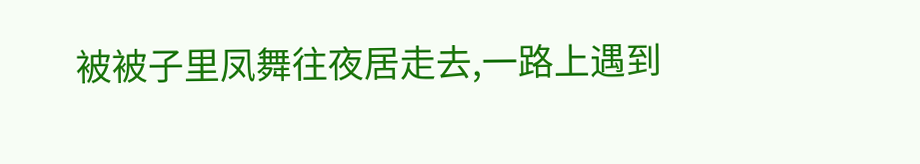被被子里凤舞往夜居走去,一路上遇到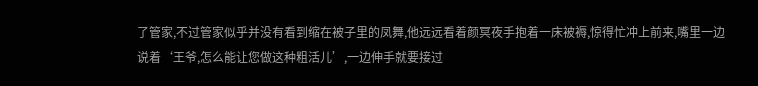了管家,不过管家似乎并没有看到缩在被子里的凤舞,他远远看着颜冥夜手抱着一床被褥,惊得忙冲上前来,嘴里一边说着‘王爷,怎么能让您做这种粗活儿’,一边伸手就要接过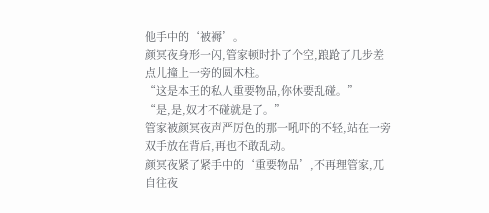他手中的‘被褥’。
颜冥夜身形一闪,管家顿时扑了个空,踉跄了几步差点儿撞上一旁的圆木柱。
“这是本王的私人重要物品,你休要乱碰。”
“是,是,奴才不碰就是了。”
管家被颜冥夜声严厉色的那一吼吓的不轻,站在一旁双手放在背后,再也不敢乱动。
颜冥夜紧了紧手中的‘重要物品’,不再理管家,兀自往夜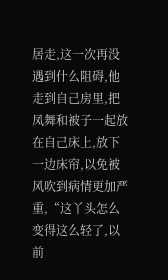居走,这一次再没遇到什么阻碍,他走到自己房里,把凤舞和被子一起放在自己床上,放下一边床帘,以免被风吹到病情更加严重,“这丫头怎么变得这么轻了,以前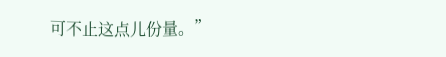可不止这点儿份量。”